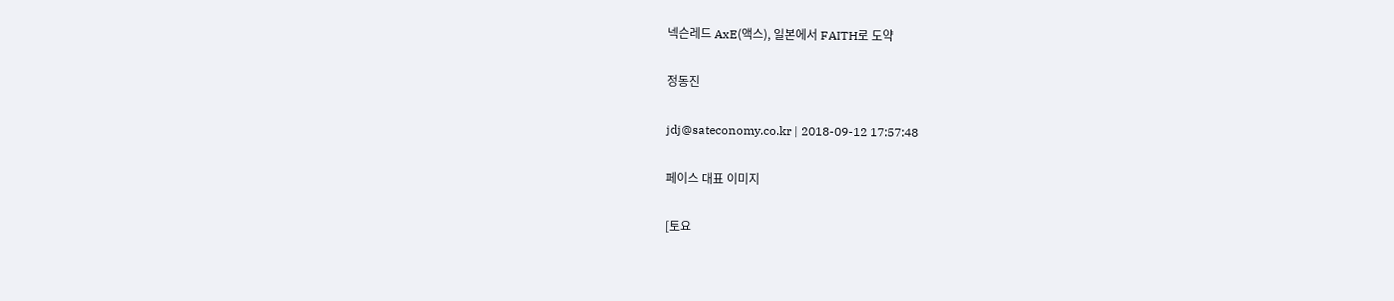넥슨레드 AxE(액스), 일본에서 FAITH로 도약

정동진

jdj@sateconomy.co.kr | 2018-09-12 17:57:48

페이스 대표 이미지

[토요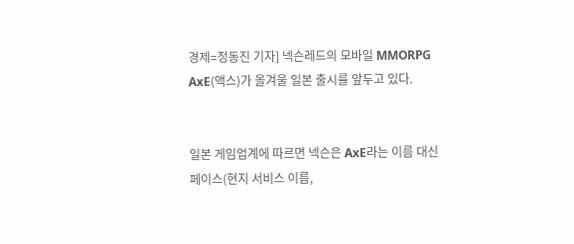경제=정동진 기자] 넥슨레드의 모바일 MMORPG AxE(액스)가 올겨울 일본 출시를 앞두고 있다.


일본 게임업계에 따르면 넥슨은 AxE라는 이름 대신 페이스(현지 서비스 이름,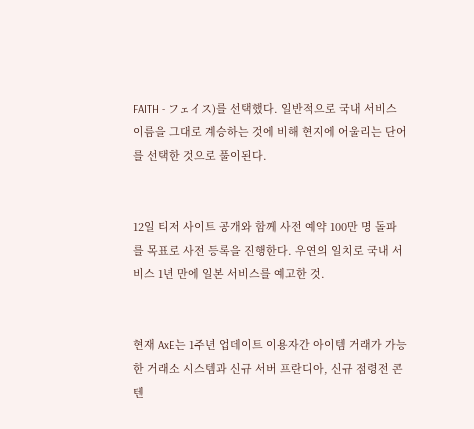FAITH - フェイス)를 선택했다. 일반적으로 국내 서비스 이름을 그대로 계승하는 것에 비해 현지에 어울리는 단어를 선택한 것으로 풀이된다.


12일 티저 사이트 공개와 함께 사전 예약 100만 명 돌파를 목표로 사전 등록을 진행한다. 우연의 일치로 국내 서비스 1년 만에 일본 서비스를 예고한 것.


현재 AxE는 1주년 업데이트 이용자간 아이템 거래가 가능한 거래소 시스템과 신규 서버 프란디아, 신규 점령전 콘텐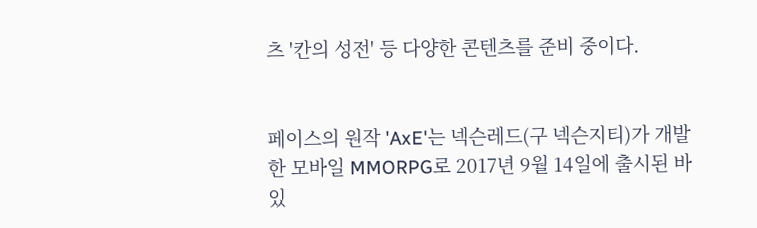츠 '칸의 성전' 등 다양한 콘텐츠를 준비 중이다.


페이스의 원작 'AxE'는 넥슨레드(구 넥슨지티)가 개발한 모바일 MMORPG로 2017년 9월 14일에 출시된 바 있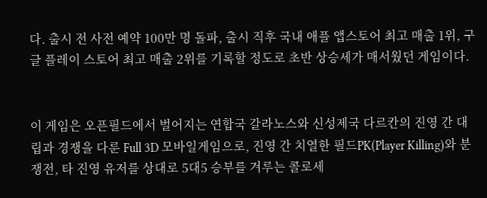다. 출시 전 사전 예약 100만 명 돌파, 출시 직후 국내 애플 앱스토어 최고 매출 1위, 구글 플레이 스토어 최고 매출 2위를 기록할 정도로 초반 상승세가 매서웠던 게임이다.


이 게임은 오픈필드에서 벌어지는 연합국 갈라노스와 신성제국 다르칸의 진영 간 대립과 경쟁을 다룬 Full 3D 모바일게임으로, 진영 간 치열한 필드PK(Player Killing)와 분쟁전, 타 진영 유저를 상대로 5대5 승부를 겨루는 콜로세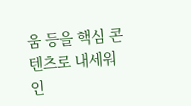움 등을 핵심 콘텐츠로 내세워 인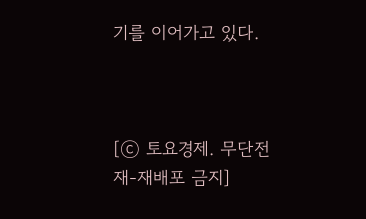기를 이어가고 있다.



[ⓒ 토요경제. 무단전재-재배포 금지]